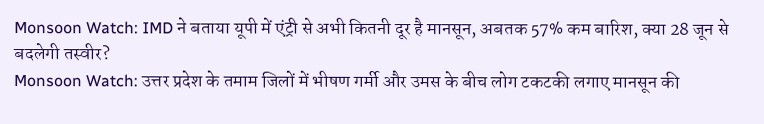Monsoon Watch: IMD ने बताया यूपी में एंट्री से अभी कितनी दूर है मानसून, अबतक 57% कम बारिश, क्या 28 जून से बदलेगी तस्वीर?
Monsoon Watch: उत्तर प्रदेश के तमाम जिलों में भीषण गर्मी और उमस के बीच लोग टकटकी लगाए मानसून की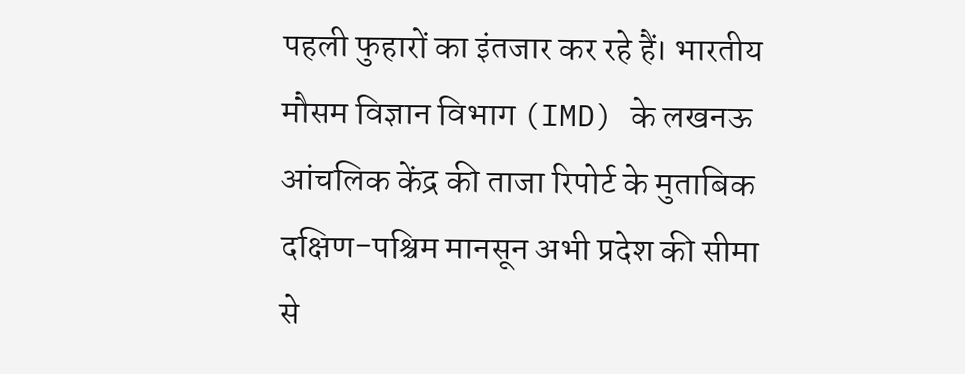पहली फुहारों का इंतजार कर रहे हैं। भारतीय मौसम विज्ञान विभाग (IMD) के लखनऊ आंचलिक केंद्र की ताजा रिपोर्ट के मुताबिक दक्षिण-पश्चिम मानसून अभी प्रदेश की सीमा से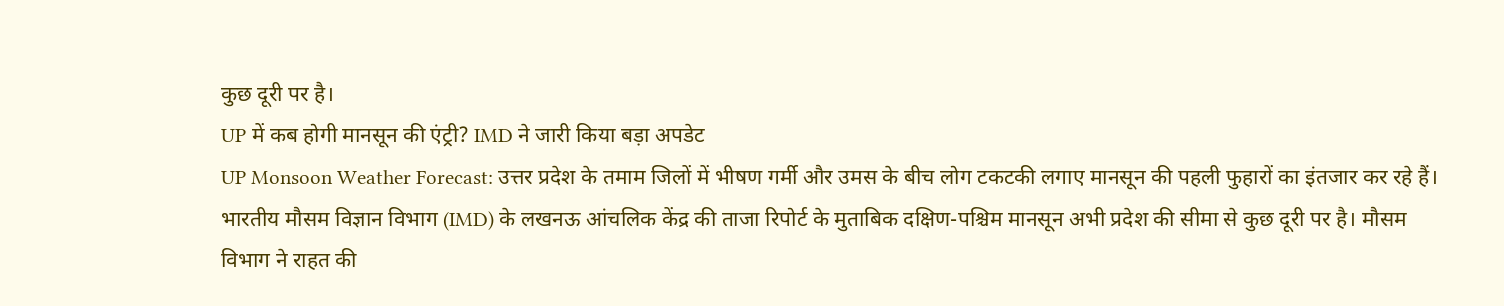कुछ दूरी पर है।
UP में कब होगी मानसून की एंट्री? IMD ने जारी किया बड़ा अपडेट
UP Monsoon Weather Forecast: उत्तर प्रदेश के तमाम जिलों में भीषण गर्मी और उमस के बीच लोग टकटकी लगाए मानसून की पहली फुहारों का इंतजार कर रहे हैं। भारतीय मौसम विज्ञान विभाग (IMD) के लखनऊ आंचलिक केंद्र की ताजा रिपोर्ट के मुताबिक दक्षिण-पश्चिम मानसून अभी प्रदेश की सीमा से कुछ दूरी पर है। मौसम विभाग ने राहत की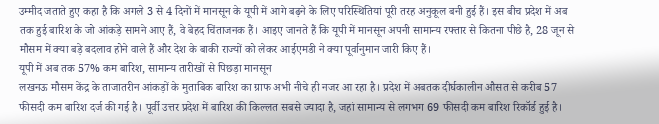उम्मीद जताते हुए कहा है कि अगले 3 से 4 दिनों में मानसून के यूपी में आगे बढ़ने के लिए परिस्थितियां पूरी तरह अनुकूल बनी हुई हैं। इस बीच प्रदेश में अब तक हुई बारिश के जो आंकड़े सामने आए हैं, वे बेहद चिंताजनक हैं। आइए जानते हैं कि यूपी में मानसून अपनी सामान्य रफ्तार से कितना पीछे है, 28 जून से मौसम में क्या बड़े बदलाव होने वाले हैं और देश के बाकी राज्यों को लेकर आईएमडी ने क्या पूर्वानुमान जारी किए हैं।
यूपी में अब तक 57% कम बारिश, सामान्य तारीखों से पिछड़ा मानसून
लखनऊ मौसम केंद्र के ताजातरीन आंकड़ों के मुताबिक बारिश का ग्राफ अभी नीचे ही नजर आ रहा है। प्रदेश में अबतक दीर्घकालीन औसत से करीब 57 फीसदी कम बारिश दर्ज की गई है। पूर्वी उत्तर प्रदेश में बारिश की किल्लत सबसे ज्यादा है, जहां सामान्य से लगभग 69 फीसदी कम बारिश रिकॉर्ड हुई है।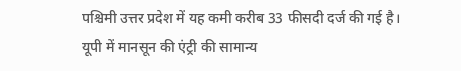पश्चिमी उत्तर प्रदेश में यह कमी करीब 33 फीसदी दर्ज की गई है।
यूपी में मानसून की एंट्री की सामान्य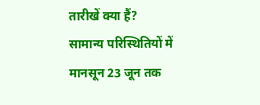तारीखें क्या हैं?
सामान्य परिस्थितियों में मानसून 23 जून तक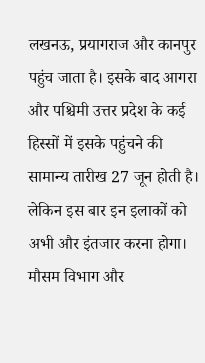लखनऊ, प्रयागराज और कानपुर पहुंच जाता है। इसके बाद आगरा और पश्चिमी उत्तर प्रदेश के कई हिस्सों में इसके पहुंचने की सामान्य तारीख 27 जून होती है। लेकिन इस बार इन इलाकों को अभी और इंतजार करना होगा। मौसम विभाग और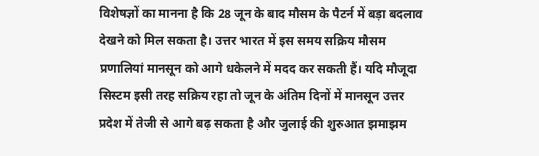विशेषज्ञों का मानना है कि 28 जून के बाद मौसम के पैटर्न में बड़ा बदलाव देखने को मिल सकता है। उत्तर भारत में इस समय सक्रिय मौसम प्रणालियां मानसून को आगे धकेलने में मदद कर सकती हैं। यदि मौजूदा सिस्टम इसी तरह सक्रिय रहा तो जून के अंतिम दिनों में मानसून उत्तर प्रदेश में तेजी से आगे बढ़ सकता है और जुलाई की शुरुआत झमाझम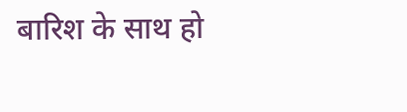बारिश के साथ हो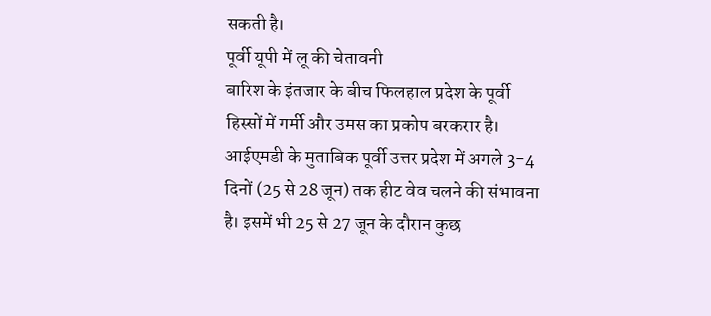सकती है।
पूर्वी यूपी में लू की चेतावनी
बारिश के इंतजार के बीच फिलहाल प्रदेश के पूर्वी हिस्सों में गर्मी और उमस का प्रकोप बरकरार है। आईएमडी के मुताबिक पूर्वी उत्तर प्रदेश में अगले 3-4 दिनों (25 से 28 जून) तक हीट वेव चलने की संभावना है। इसमें भी 25 से 27 जून के दौरान कुछ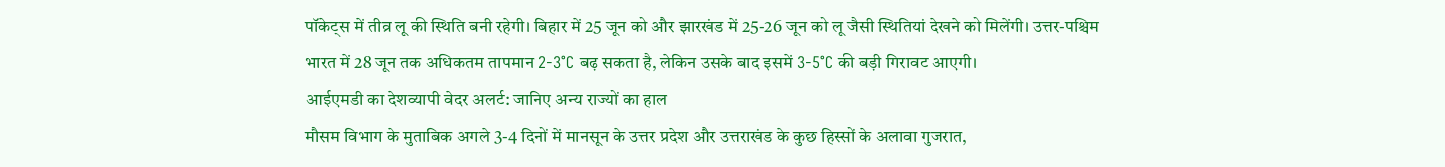पॉकेट्स में तीव्र लू की स्थिति बनी रहेगी। बिहार में 25 जून को और झारखंड में 25-26 जून को लू जैसी स्थितियां देखने को मिलेंगी। उत्तर-पश्चिम भारत में 28 जून तक अधिकतम तापमान 2-3°C बढ़ सकता है, लेकिन उसके बाद इसमें 3-5°C की बड़ी गिरावट आएगी।
आईएमडी का देशव्यापी वेदर अलर्ट: जानिए अन्य राज्यों का हाल
मौसम विभाग के मुताबिक अगले 3-4 दिनों में मानसून के उत्तर प्रदेश और उत्तराखंड के कुछ हिस्सों के अलावा गुजरात,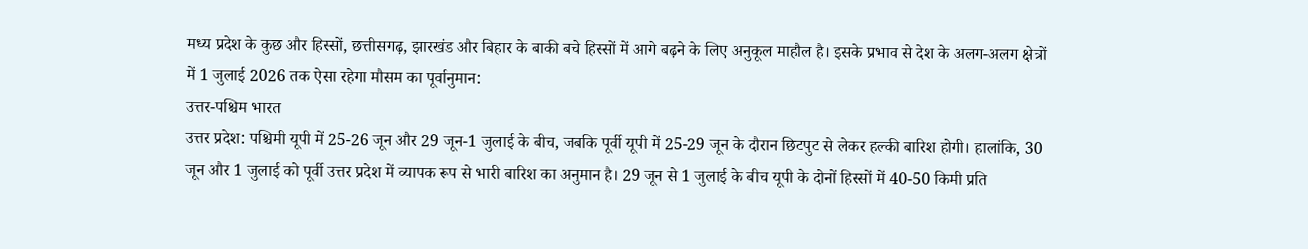मध्य प्रदेश के कुछ और हिस्सों, छत्तीसगढ़, झारखंड और बिहार के बाकी बचे हिस्सों में आगे बढ़ने के लिए अनुकूल माहौल है। इसके प्रभाव से देश के अलग-अलग क्षेत्रों में 1 जुलाई 2026 तक ऐसा रहेगा मौसम का पूर्वानुमान:
उत्तर-पश्चिम भारत
उत्तर प्रदेश: पश्चिमी यूपी में 25-26 जून और 29 जून-1 जुलाई के बीच, जबकि पूर्वी यूपी में 25-29 जून के दौरान छिटपुट से लेकर हल्की बारिश होगी। हालांकि, 30 जून और 1 जुलाई को पूर्वी उत्तर प्रदेश में व्यापक रूप से भारी बारिश का अनुमान है। 29 जून से 1 जुलाई के बीच यूपी के दोनों हिस्सों में 40-50 किमी प्रति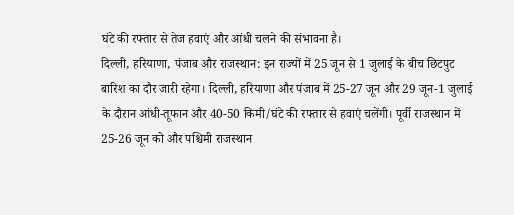घंटे की रफ्तार से तेज हवाएं और आंधी चलने की संभावना है।
दिल्ली, हरियाणा, पंजाब और राजस्थान: इन राज्यों में 25 जून से 1 जुलाई के बीच छिटपुट बारिश का दौर जारी रहेगा। दिल्ली, हरियाणा और पंजाब में 25-27 जून और 29 जून-1 जुलाई के दौरान आंधी-तूफान और 40-50 किमी/घंटे की रफ्तार से हवाएं चलेंगी। पूर्वी राजस्थान में 25-26 जून को और पश्चिमी राजस्थान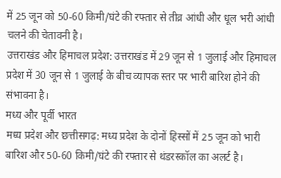में 25 जून को 50-60 किमी/घंटे की रफ्तार से तीव्र आंधी और धूल भरी आंधी चलने की चेतावनी है।
उत्तराखंड और हिमाचल प्रदेश: उत्तराखंड में 29 जून से 1 जुलाई और हिमाचल प्रदेश में 30 जून से 1 जुलाई के बीच व्यापक स्तर पर भारी बारिश होने की संभावना है।
मध्य और पूर्वी भारत
मध्य प्रदेश और छत्तीसगढ़: मध्य प्रदेश के दोनों हिस्सों में 25 जून को भारी बारिश और 50-60 किमी/घंटे की रफ्तार से थंडरस्कॉल का अलर्ट है।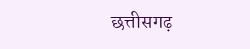छत्तीसगढ़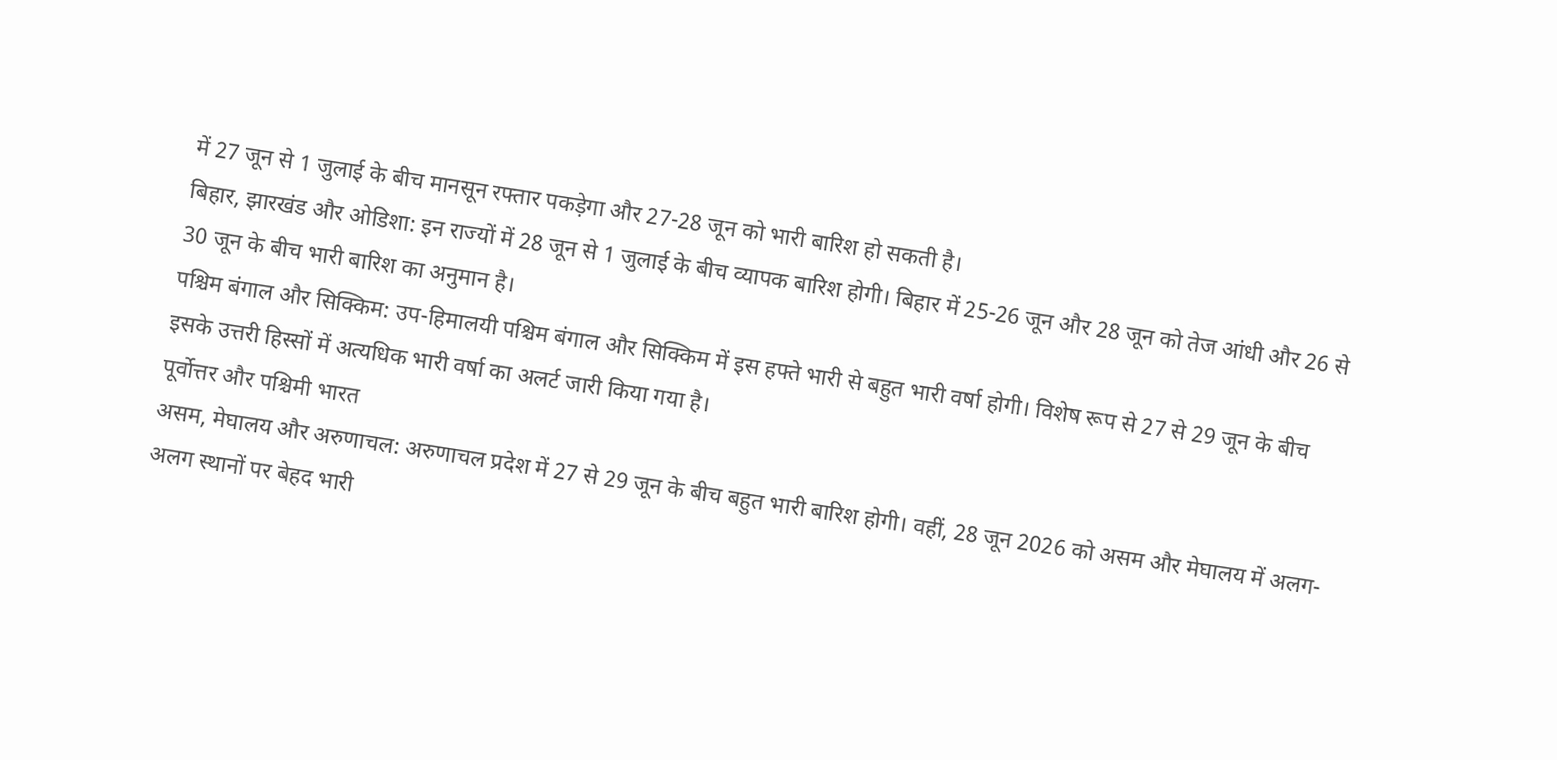में 27 जून से 1 जुलाई के बीच मानसून रफ्तार पकड़ेगा और 27-28 जून को भारी बारिश हो सकती है।
बिहार, झारखंड और ओडिशा: इन राज्यों में 28 जून से 1 जुलाई के बीच व्यापक बारिश होगी। बिहार में 25-26 जून और 28 जून को तेज आंधी और 26 से 30 जून के बीच भारी बारिश का अनुमान है।
पश्चिम बंगाल और सिक्किम: उप-हिमालयी पश्चिम बंगाल और सिक्किम में इस हफ्ते भारी से बहुत भारी वर्षा होगी। विशेष रूप से 27 से 29 जून के बीच इसके उत्तरी हिस्सों में अत्यधिक भारी वर्षा का अलर्ट जारी किया गया है।
पूर्वोत्तर और पश्चिमी भारत
असम, मेघालय और अरुणाचल: अरुणाचल प्रदेश में 27 से 29 जून के बीच बहुत भारी बारिश होगी। वहीं, 28 जून 2026 को असम और मेघालय में अलग-अलग स्थानों पर बेहद भारी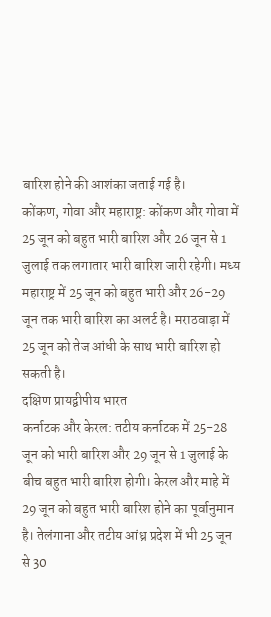बारिश होने की आशंका जताई गई है।
कोंकण, गोवा और महाराष्ट्र: कोंकण और गोवा में 25 जून को बहुत भारी बारिश और 26 जून से 1 जुलाई तक लगातार भारी बारिश जारी रहेगी। मध्य महाराष्ट्र में 25 जून को बहुत भारी और 26-29 जून तक भारी बारिश का अलर्ट है। मराठवाड़ा में 25 जून को तेज आंधी के साथ भारी बारिश हो सकती है।
दक्षिण प्रायद्वीपीय भारत
कर्नाटक और केरल: तटीय कर्नाटक में 25-28 जून को भारी बारिश और 29 जून से 1 जुलाई के बीच बहुत भारी बारिश होगी। केरल और माहे में 29 जून को बहुत भारी बारिश होने का पूर्वानुमान है। तेलंगाना और तटीय आंध्र प्रदेश में भी 25 जून से 30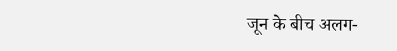जून के बीच अलग-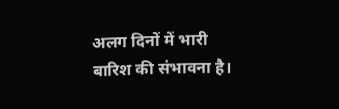अलग दिनों में भारी बारिश की संभावना है।